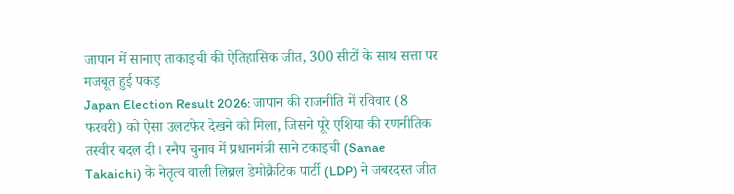जापान में सानाए ताकाइची की ऐतिहासिक जीत, 300 सीटों के साथ सत्ता पर मजबूत हुई पकड़
Japan Election Result 2026: जापान की राजनीति में रविवार (8 फरवरी) को ऐसा उलटफेर देखने को मिला, जिसने पूरे एशिया की रणनीतिक तस्वीर बदल दी। स्नैप चुनाव में प्रधानमंत्री साने टकाइची (Sanae Takaichi) के नेतृत्व वाली लिब्रल डेमोक्रैटिक पार्टी (LDP) ने जबरदस्त जीत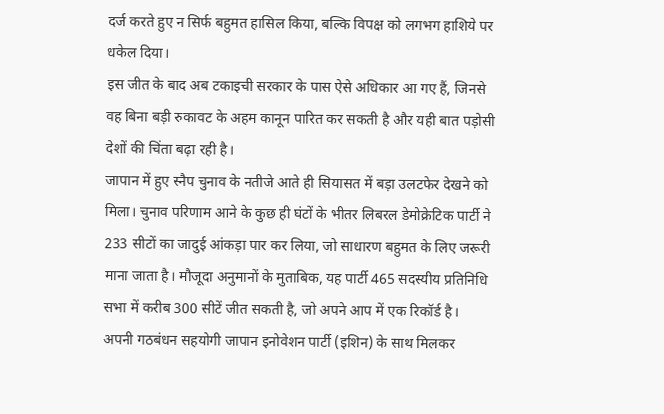दर्ज करते हुए न सिर्फ बहुमत हासिल किया, बल्कि विपक्ष को लगभग हाशिये पर धकेल दिया।
इस जीत के बाद अब टकाइची सरकार के पास ऐसे अधिकार आ गए हैं, जिनसे वह बिना बड़ी रुकावट के अहम कानून पारित कर सकती है और यही बात पड़ोसी देशों की चिंता बढ़ा रही है।
जापान में हुए स्नैप चुनाव के नतीजे आते ही सियासत में बड़ा उलटफेर देखने को मिला। चुनाव परिणाम आने के कुछ ही घंटों के भीतर लिबरल डेमोक्रेटिक पार्टी ने 233 सीटों का जादुई आंकड़ा पार कर लिया, जो साधारण बहुमत के लिए जरूरी माना जाता है। मौजूदा अनुमानों के मुताबिक, यह पार्टी 465 सदस्यीय प्रतिनिधि सभा में करीब 300 सीटें जीत सकती है, जो अपने आप में एक रिकॉर्ड है।
अपनी गठबंधन सहयोगी जापान इनोवेशन पार्टी (इशिन) के साथ मिलकर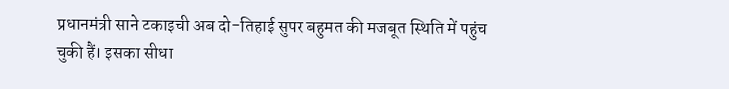प्रधानमंत्री साने टकाइची अब दो-तिहाई सुपर बहुमत की मजबूत स्थिति में पहुंच चुकी हैं। इसका सीधा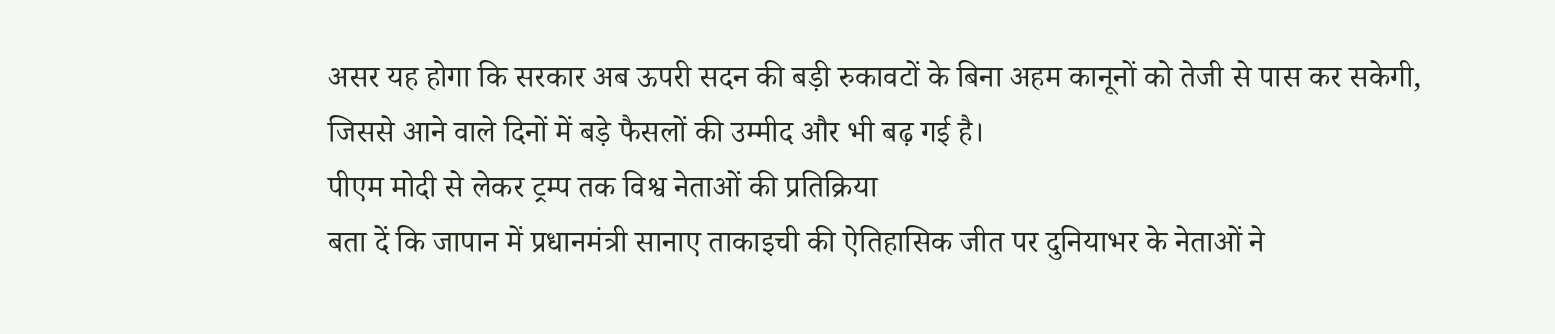असर यह होगा कि सरकार अब ऊपरी सदन की बड़ी रुकावटों के बिना अहम कानूनों को तेजी से पास कर सकेगी, जिससे आने वाले दिनों में बड़े फैसलों की उम्मीद और भी बढ़ गई है।
पीएम मोदी से लेकर ट्रम्प तक विश्व नेताओं की प्रतिक्रिया
बता दें कि जापान में प्रधानमंत्री सानाए ताकाइची की ऐतिहासिक जीत पर दुनियाभर के नेताओं ने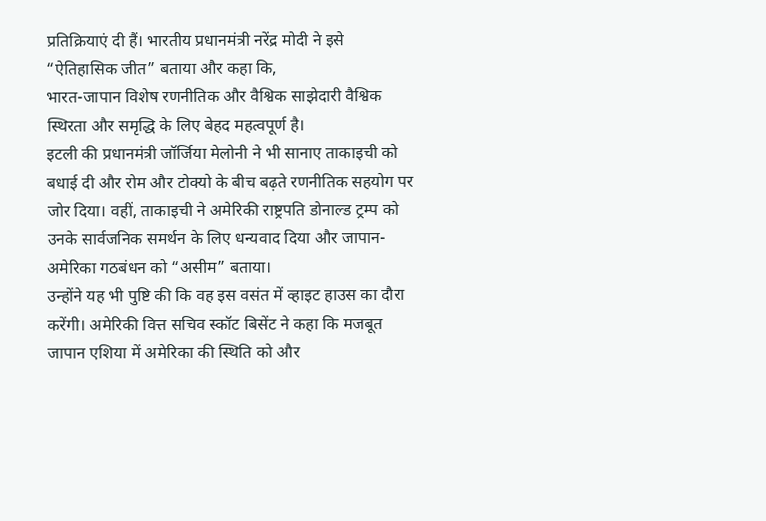प्रतिक्रियाएं दी हैं। भारतीय प्रधानमंत्री नरेंद्र मोदी ने इसे “ऐतिहासिक जीत” बताया और कहा कि,
भारत-जापान विशेष रणनीतिक और वैश्विक साझेदारी वैश्विक स्थिरता और समृद्धि के लिए बेहद महत्वपूर्ण है।
इटली की प्रधानमंत्री जॉर्जिया मेलोनी ने भी सानाए ताकाइची को बधाई दी और रोम और टोक्यो के बीच बढ़ते रणनीतिक सहयोग पर जोर दिया। वहीं, ताकाइची ने अमेरिकी राष्ट्रपति डोनाल्ड ट्रम्प को उनके सार्वजनिक समर्थन के लिए धन्यवाद दिया और जापान-अमेरिका गठबंधन को “असीम” बताया।
उन्होंने यह भी पुष्टि की कि वह इस वसंत में व्हाइट हाउस का दौरा करेंगी। अमेरिकी वित्त सचिव स्कॉट बिसेंट ने कहा कि मजबूत जापान एशिया में अमेरिका की स्थिति को और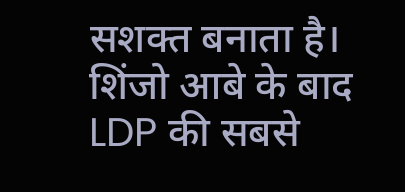सशक्त बनाता है।
शिंजो आबे के बाद LDP की सबसे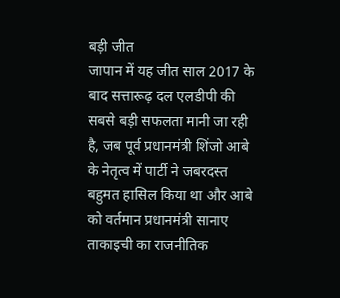बड़ी जीत
जापान में यह जीत साल 2017 के बाद सत्तारूढ़ दल एलडीपी की सबसे बड़ी सफलता मानी जा रही है, जब पूर्व प्रधानमंत्री शिंजो आबे के नेतृत्व में पार्टी ने जबरदस्त बहुमत हासिल किया था और आबे को वर्तमान प्रधानमंत्री सानाए ताकाइची का राजनीतिक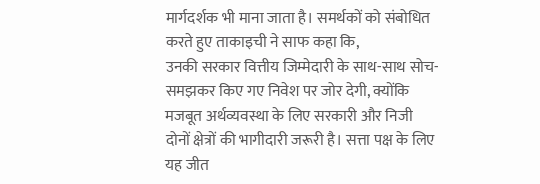मार्गदर्शक भी माना जाता है। समर्थकों को संबोधित करते हुए ताकाइची ने साफ कहा कि,
उनकी सरकार वित्तीय जिम्मेदारी के साथ-साथ सोच-समझकर किए गए निवेश पर जोर देगी, क्योंकि मजबूत अर्थव्यवस्था के लिए सरकारी और निजी दोनों क्षेत्रों की भागीदारी जरूरी है। सत्ता पक्ष के लिए यह जीत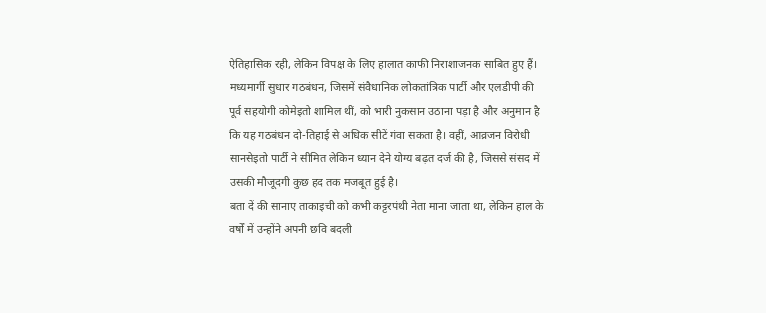ऐतिहासिक रही, लेकिन विपक्ष के लिए हालात काफी निराशाजनक साबित हुए हैं।
मध्यमार्गी सुधार गठबंधन, जिसमें संवैधानिक लोकतांत्रिक पार्टी और एलडीपी की पूर्व सहयोगी कोमेइतो शामिल थीं, को भारी नुकसान उठाना पड़ा है और अनुमान है कि यह गठबंधन दो-तिहाई से अधिक सीटें गंवा सकता है। वहीं, आव्रजन विरोधी सानसेइतो पार्टी ने सीमित लेकिन ध्यान देने योग्य बढ़त दर्ज की है, जिससे संसद में उसकी मौजूदगी कुछ हद तक मजबूत हुई है।
बता दें की सानाए ताकाइची को कभी कट्टरपंथी नेता माना जाता था, लेकिन हाल के वर्षों में उन्होंने अपनी छवि बदली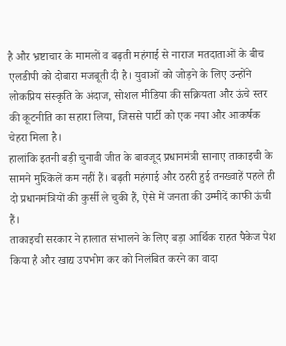है और भ्रष्टाचार के मामलों व बढ़ती महंगाई से नाराज मतदाताओं के बीच एलडीपी को दोबारा मजबूती दी है। युवाओं को जोड़ने के लिए उन्होंने लोकप्रिय संस्कृति के अंदाज, सोशल मीडिया की सक्रियता और ऊंचे स्तर की कूटनीति का सहारा लिया, जिससे पार्टी को एक नया और आकर्षक चेहरा मिला है।
हालांकि इतनी बड़ी चुनावी जीत के बावजूद प्रधानमंत्री सानाए ताकाइची के सामने मुश्किलें कम नहीं हैं। बढ़ती महंगाई और ठहरी हुई तनख्वाहें पहले ही दो प्रधानमंत्रियों की कुर्सी ले चुकी हैं, ऐसे में जनता की उम्मीदें काफी ऊंची हैं।
ताकाइची सरकार ने हालात संभालने के लिए बड़ा आर्थिक राहत पैकेज पेश किया है और खाद्य उपभोग कर को निलंबित करने का वादा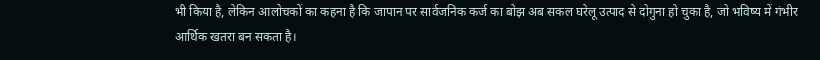भी किया है, लेकिन आलोचकों का कहना है कि जापान पर सार्वजनिक कर्ज का बोझ अब सकल घरेलू उत्पाद से दोगुना हो चुका है, जो भविष्य में गंभीर आर्थिक खतरा बन सकता है।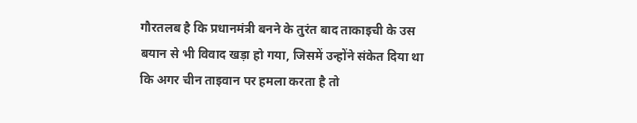गौरतलब है कि प्रधानमंत्री बनने के तुरंत बाद ताकाइची के उस बयान से भी विवाद खड़ा हो गया, जिसमें उन्होंने संकेत दिया था कि अगर चीन ताइवान पर हमला करता है तो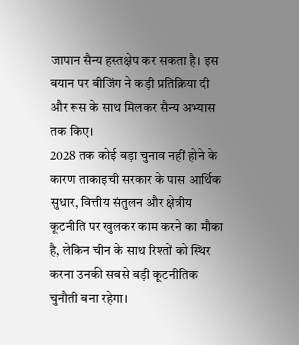जापान सैन्य हस्तक्षेप कर सकता है। इस बयान पर बीजिंग ने कड़ी प्रतिक्रिया दी और रूस के साथ मिलकर सैन्य अभ्यास तक किए।
2028 तक कोई बड़ा चुनाव नहीं होने के कारण ताकाइची सरकार के पास आर्थिक सुधार, वित्तीय संतुलन और क्षेत्रीय कूटनीति पर खुलकर काम करने का मौका है, लेकिन चीन के साथ रिश्तों को स्थिर करना उनकी सबसे बड़ी कूटनीतिक चुनौती बना रहेगा।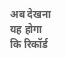अब देखना यह होगा कि रिकॉर्ड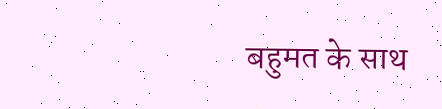बहुमत के साथ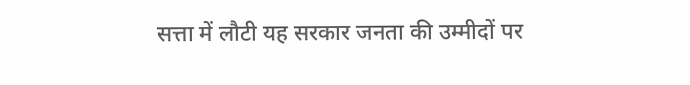सत्ता में लौटी यह सरकार जनता की उम्मीदों पर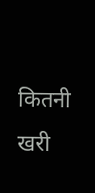कितनी खरी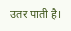उतर पाती है।